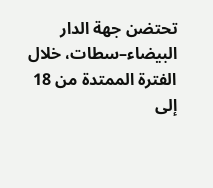تحتضن جهة الدار البيضاء–سطات، خلال الفترة الممتدة من 18 إلى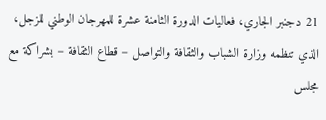21 دجنبر الجاري، فعاليات الدورة الثامنة عشرة للمهرجان الوطني للزجل، الذي تنظمه وزارة الشباب والثقافة والتواصل – قطاع الثقافة – بشراكة مع مجلس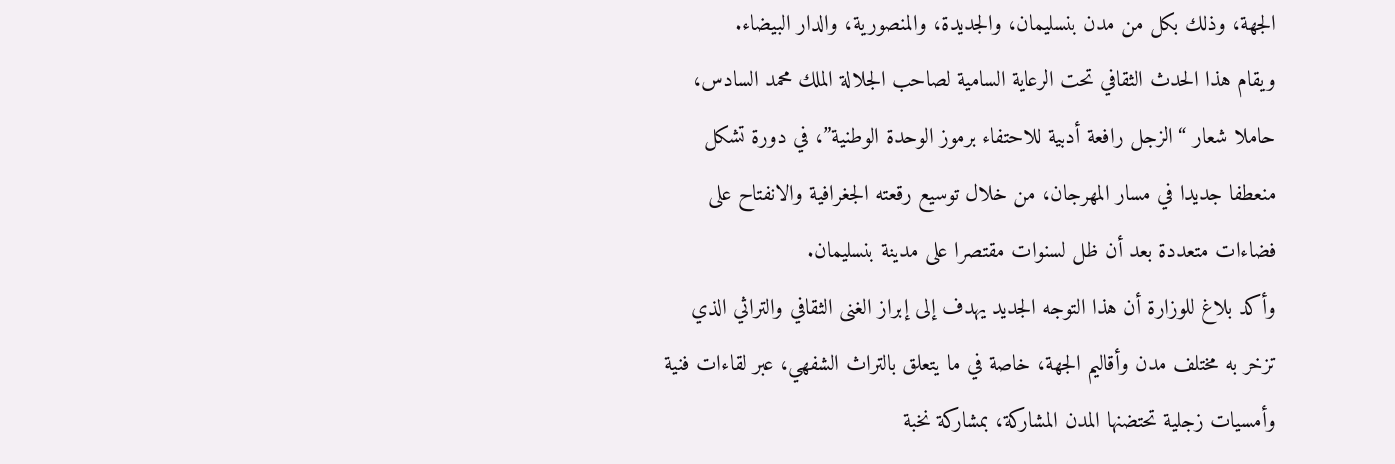الجهة، وذلك بكل من مدن بنسليمان، والجديدة، والمنصورية، والدار البيضاء.
ويقام هذا الحدث الثقافي تحت الرعاية السامية لصاحب الجلالة الملك محمد السادس، حاملا شعار “الزجل رافعة أدبية للاحتفاء برموز الوحدة الوطنية”، في دورة تشكل منعطفا جديدا في مسار المهرجان، من خلال توسيع رقعته الجغرافية والانفتاح على فضاءات متعددة بعد أن ظل لسنوات مقتصرا على مدينة بنسليمان.
وأكد بلاغ للوزارة أن هذا التوجه الجديد يهدف إلى إبراز الغنى الثقافي والتراثي الذي تزخر به مختلف مدن وأقاليم الجهة، خاصة في ما يتعلق بالتراث الشفهي، عبر لقاءات فنية وأمسيات زجلية تحتضنها المدن المشاركة، بمشاركة نخبة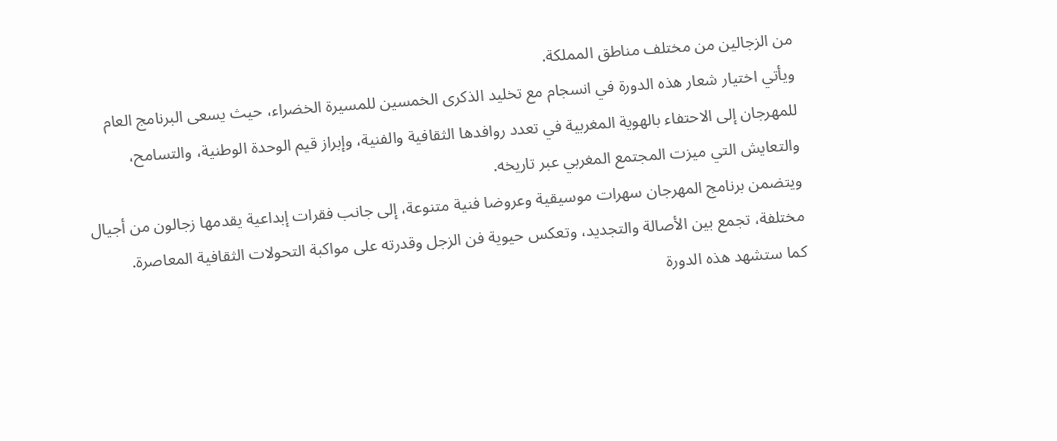من الزجالين من مختلف مناطق المملكة.
ويأتي اختيار شعار هذه الدورة في انسجام مع تخليد الذكرى الخمسين للمسيرة الخضراء، حيث يسعى البرنامج العام للمهرجان إلى الاحتفاء بالهوية المغربية في تعدد روافدها الثقافية والفنية، وإبراز قيم الوحدة الوطنية، والتسامح، والتعايش التي ميزت المجتمع المغربي عبر تاريخه.
ويتضمن برنامج المهرجان سهرات موسيقية وعروضا فنية متنوعة، إلى جانب فقرات إبداعية يقدمها زجالون من أجيال مختلفة، تجمع بين الأصالة والتجديد، وتعكس حيوية فن الزجل وقدرته على مواكبة التحولات الثقافية المعاصرة.
كما ستشهد هذه الدورة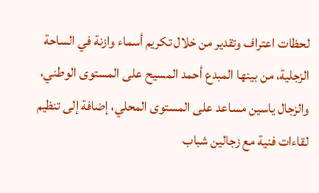لحظات اعتراف وتقدير من خلال تكريم أسماء وازنة في الساحة الزجلية، من بينها المبدع أحمد المسيح على المستوى الوطني، والزجال ياسين مساعد على المستوى المحلي، إضافة إلى تنظيم لقاءات فنية مع زجالين شباب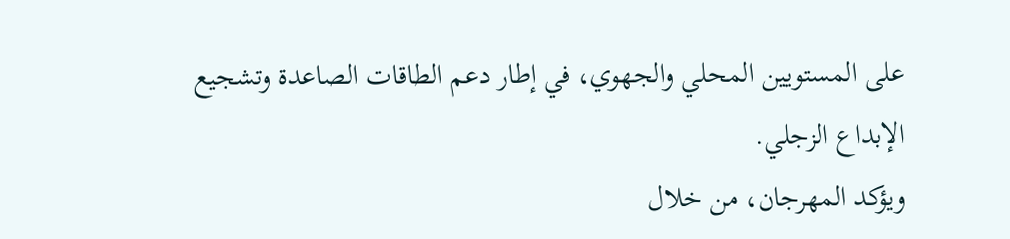على المستويين المحلي والجهوي، في إطار دعم الطاقات الصاعدة وتشجيع الإبداع الزجلي.
ويؤكد المهرجان، من خلال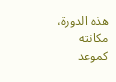هذه الدورة، مكانته كموعد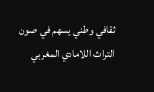ثقافي وطني يسهم في صون التراث اللامادي المغربي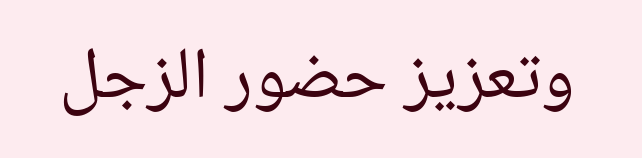وتعزيز حضور الزجل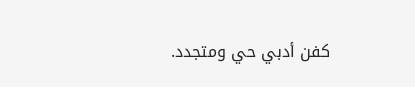كفن أدبي حي ومتجدد.